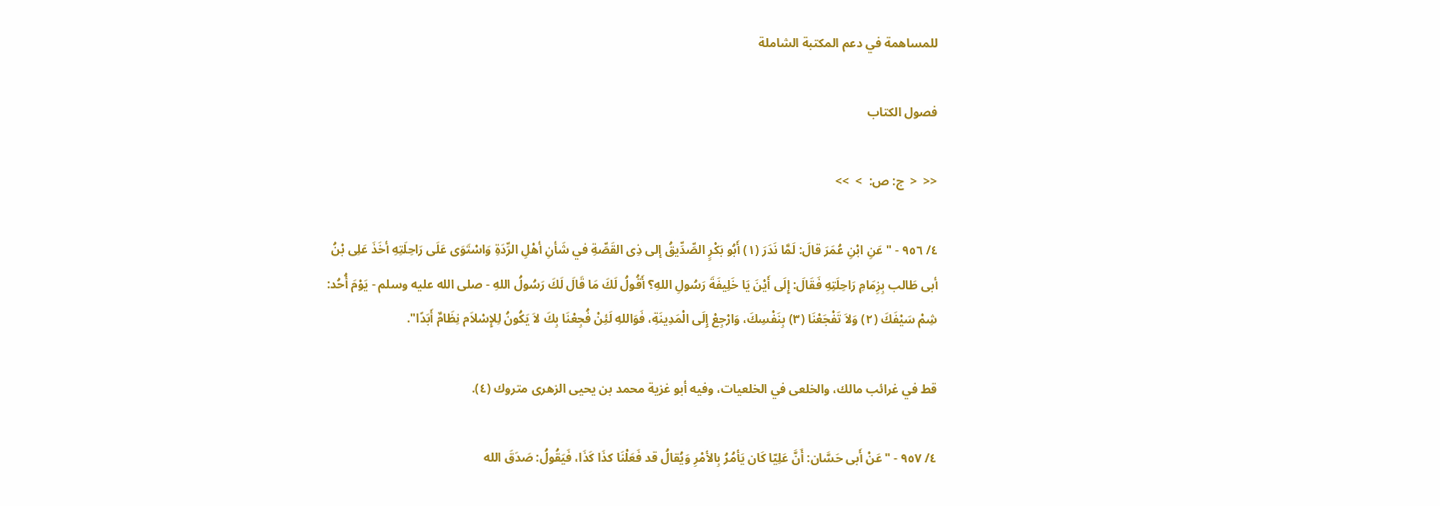للمساهمة في دعم المكتبة الشاملة

فصول الكتاب

<<  <  ج: ص:  >  >>

٤/ ٩٥٦ - "عَنِ ابْنِ عُمَرَ قالَ: لَمَّا نَدَرَ (١) أَبُو بَكْرٍ الصِّدِّيقُ إلى ذِى القَصِّةِ في شَأنِ أهْلِ الرِّدَةِ وَاسْتَوَى عَلَى رَاحِلَتِهِ أخَذَ عَلِى بْنُ أبى طَالب بِزِمَامِ رَاحِلَتِهِ فَقَالَ: إِلَى أَيْنَ يَا خَلِيفَةَ رَسُولِ اللهِ؟ أَقُولُ لَكَ مَا قَالَ لَكَ رَسُولُ اللهِ - صلى الله عليه وسلم - يَوْمَ أُحُد: شِمْ سَيْفَكَ (٢) وَلاَ تَفْجَعْنَا (٣) بِنَفْسِكَ، وَارْجِعْ إِلَى الْمَدِينَةِ، فَوَاللهِ لَئِنْ فُجِعْنَا بِكَ لاَ يَكُونُ لِلإِسْلاَم نِظَامٌ أَبَدًا".

قط في غرائب مالك، والخلعى في الخلعيات، وفيه أبو غزية محمد بن يحيى الزهرى متروك (٤).

٤/ ٩٥٧ - "عَنْ أَبى حَسَّان: أَنَّ عَلِيّا كَان يَأمُرُ بِالأمْرِ وَيُقالُ قد فَعَلْنَا كذَا كَذَا، فَيَقُولُ: صَدَقَ الله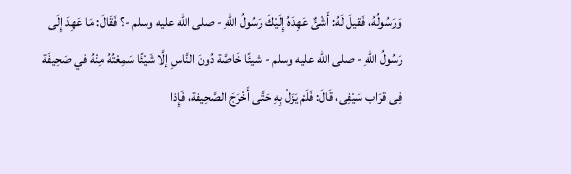وَرَسُولُهُ، فَقيلَ لَهُ: أَشْئٌ عَهِدَهُ إِلَيْكَ رَسُولُ اللهِ - صلى الله عليه وسلم -؟ فَقَالَ: مَا عَهِدَ إِلَى رَسُولُ اللهِ - صلى الله عليه وسلم - شيئًا خَاصَّة دُونَ النَّاسِ إلَّا شَيْئًا سَمِعْتُهُ مِنْهُ في صَحِيفَة فِى قرَاب سَيْفِى، قَالَ: فَلَمْ يَزَلْ بِهِ حَتَّى أَخْرَجَ الصَّحِيفة، فَإِذا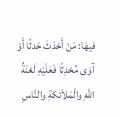فيهَا: مَنْ أَحْدَثَ حَدثًا أَوْ آوَى مُحْدِثًا فَعَلَيْهِ لَعْنَةُ اللهِ والْمَلاَئكةِ والنَّاسِ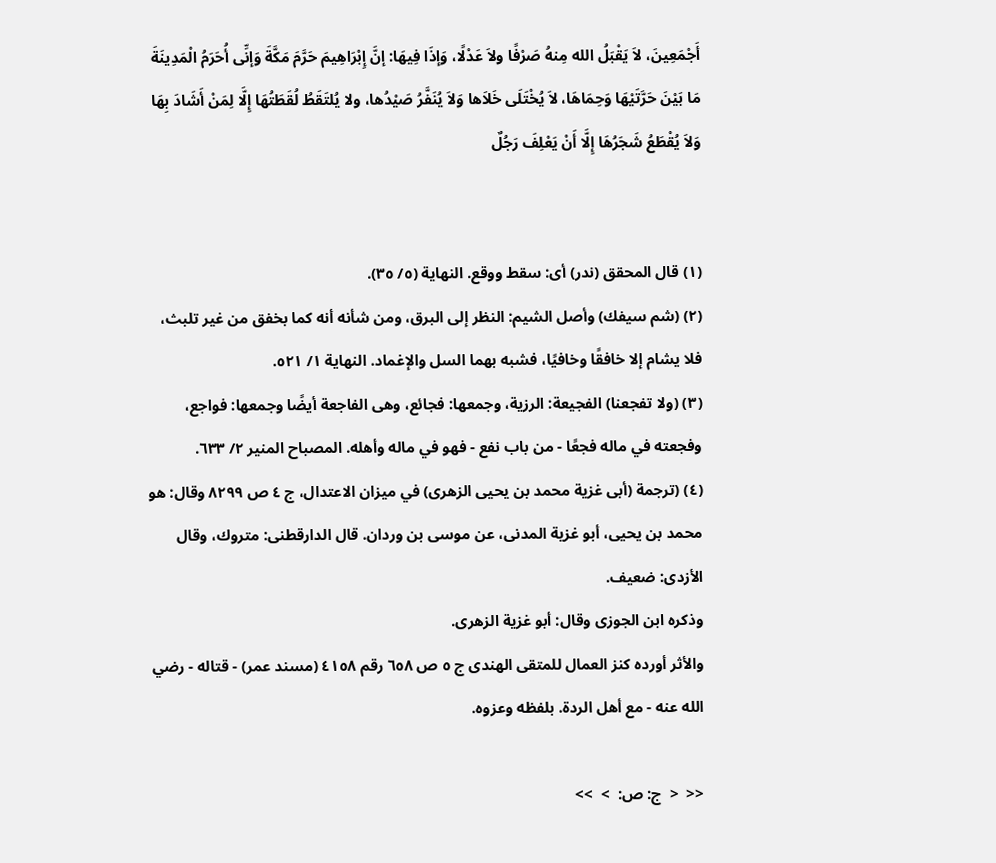أَجْمَعِينَ، لاَ يَقْبَلُ الله مِنهُ صَرْفًا ولاَ عَدْلًا، وَإذَا فِيهَا: إنَّ إِبْرَاهِيمَ حَرَّمَ مَكَّةَ وَإنِّى أُحَرَمُ الْمَدِينَةَ مَا بَيْنَ حَرَّتَيْهَا وَحِمَاهَا، لاَ يُخْتَلَى خَلاَها وَلاَ يُنَفَّرُ صَيْدُها، ولا يُلتَقَطُ لُقَطَتُهَا إِلَّا لِمَنْ أَشَادَ بِهَا وَلاَ يُقْطَعُ شَجَرُهَا إِلَّا أَنْ يَعْلِفَ رَجُلٌ


(١) قال المحقق (ندر) أى: سقط ووقع. النهاية (٥/ ٣٥).
(٢) (شم سيفك) وأصل الشيم: النظر إلى البرق، ومن شأنه أنه كما بخفق من غير تلبث، فلا يشام إلا خافقًا وخافيًا، فشبه بهما السل والإغماد. النهاية ١/ ٥٢١.
(٣) (ولا تفجعنا) الفجيعة: الرزية، وجمعها: فجائع، وهى الفاجعة أيضًا وجمعها: فواجع، وفجعته في ماله فجعًا - من باب نفع - فهو في ماله وأهله. المصباح المنير ٢/ ٦٣٣.
(٤) (ترجمة (أبى غزية محمد بن يحيى الزهرى) في ميزان الاعتدال، ج ٤ ص ٨٢٩٩ وقال: هو محمد بن يحيى، أبو غزية المدنى، عن موسى بن وردان. قال الدارقطنى: متروك، وقال الأزدى: ضعيف.
وذكره ابن الجوزى وقال: أبو غزية الزهرى.
والأثر أورده كنز العمال للمتقى الهندى ج ٥ ص ٦٥٨ رقم ٤١٥٨ (مسند عمر) - قتاله - رضي الله عنه - مع أهل الردة. بلفظه وعزوه.

<<  <  ج: ص:  >  >>